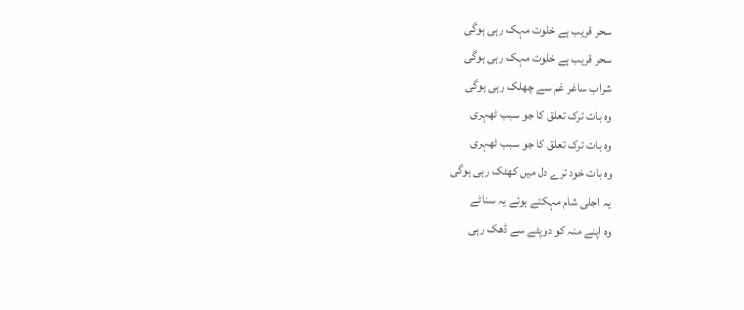سحر قریب ہے خلوت مہک رہی ہوگی
سحر قریب ہے خلوت مہک رہی ہوگی
شراب ساغر غم سے چھلک رہی ہوگی
وہ بات ترک تعلق کا جو سبب ٹھہری
وہ بات ترک تعلق کا جو سبب ٹھہری
وہ بات خود ترے دل میں کھٹک رہی ہوگی
یہ اجلی شام مہکتے ہوئے یہ سناٹے
وہ اپنے منہ کو دوپٹے سے ڈھک رہی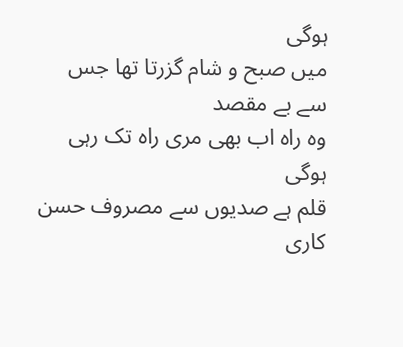ہوگی
میں صبح و شام گزرتا تھا جس سے بے مقصد
وہ راہ اب بھی مری راہ تک رہی ہوگی
قلم ہے صدیوں سے مصروف حسن کاری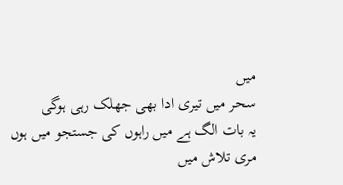میں
سحر میں تیری ادا بھی جھلک رہی ہوگی
یہ بات الگ ہے میں راہوں کی جستجو میں ہوں
مری تلاش میں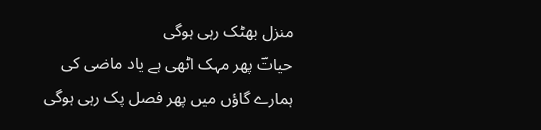منزل بھٹک رہی ہوگی
حیاتؔ پھر مہک اٹھی ہے یاد ماضی کی
ہمارے گاؤں میں پھر فصل پک رہی ہوگی